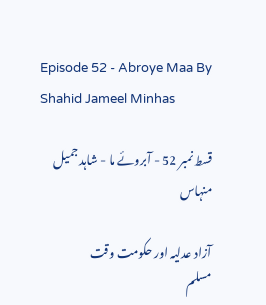Episode 52 - Abroye Maa By Shahid Jameel Minhas

قسط نمبر 52 - آبروئے ما - شاہد جمیل منہاس

آزاد عدلیہ اور حکومت وقت
مسلم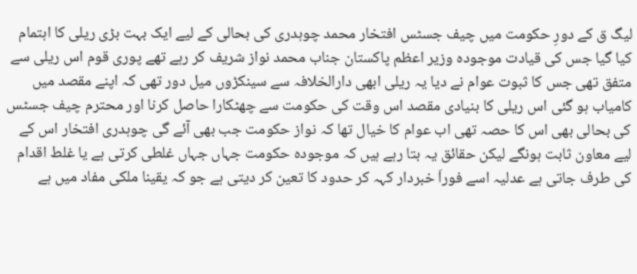لیگ ق کے دورِ حکومت میں چیف جسٹس افتخار محمد چوہدری کی بحالی کے لیے ایک بہت بڑی ریلی کا اہتمام کیا گیا جس کی قیادت موجودہ وزیر اعظم پاکستان جناب محمد نواز شریف کر رہے تھے پوری قوم اس ریلی سے متفق تھی جس کا ثبوت عوام نے دیا یہ ریلی ابھی دارالخلافہ سے سینکڑوں میل دور تھی کہ اپنے مقصد میں کامیاب ہو گئی اس ریلی کا بنیادی مقصد اس وقت کی حکومت سے چھٹکارا حاصل کرنا اور محترم چیف جسٹس کی بحالی بھی اس کا حصہ تھی اب عوام کا خیال تھا کہ نواز حکومت جب بھی آئے گی چوہدری افتخار اس کے لیے معاون ثابت ہونگے لیکن حقائق یہ بتا رہے ہیں کہ موجودہ حکومت جہاں جہاں غلطی کرتی ہے یا غلط اقدام کی طرف جاتی ہے عدلیہ اسے فوراَ خبردار کہہ کر حدود کا تعین کر دیتی ہے جو کہ یقینا ملکی مفاد میں ہے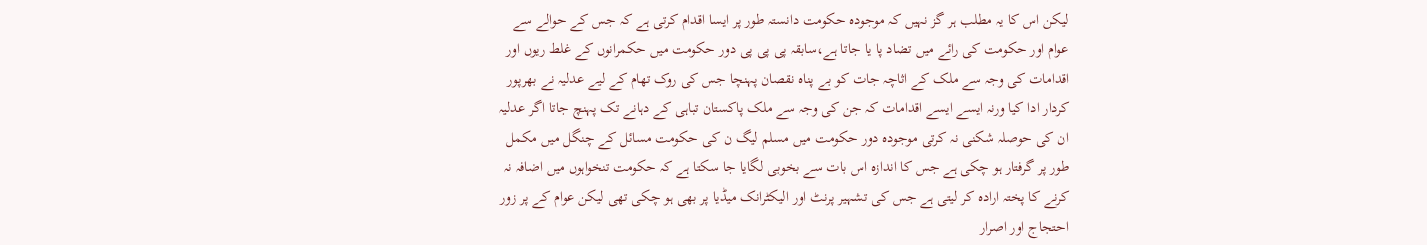لیکن اس کا یہ مطلب ہر گز نہیں کہ موجودہ حکومت دانستہ طور پر ایسا اقدام کرتی ہے کہ جس کے حوالے سے عوام اور حکومت کی رائے میں تضاد پا یا جاتا ہے،سابقہ پی پی پی دور حکومت میں حکمرانوں کے غلط ریوں اور اقدامات کی وجہ سے ملک کے اثاچہ جات کو بے پناہ نقصان پہنچا جس کی روک تھام کے لیے عدلیہ نے بھرپور کردار ادا کیا ورنہ ایسے ایسے اقدامات کہ جن کی وجہ سے ملک پاکستان تباہی کے دہانے تک پہنچ جاتا اگر عدلیہ ان کی حوصلہ شکنی نہ کرتی موجودہ دور حکومت میں مسلم لیگ ن کی حکومت مسائل کے چنگل میں مکمل طور پر گرفتار ہو چکی ہے جس کا اندازہ اس بات سے بخوبی لگایا جا سکتا ہے کہ حکومت تنخواہوں میں اضافہ نہ کرنے کا پختہ ارادہ کر لیتی ہے جس کی تشہیر پرنٹ اور الیکٹرانک میڈیا پر بھی ہو چکی تھی لیکن عوام کے پر زور احتجاج اور اصرار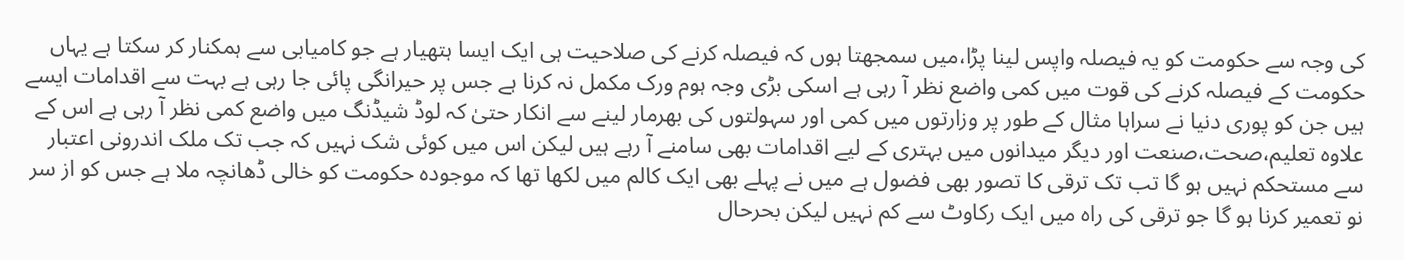کی وجہ سے حکومت کو یہ فیصلہ واپس لینا پڑا،میں سمجھتا ہوں کہ فیصلہ کرنے کی صلاحیت ہی ایک ایسا ہتھیار ہے جو کامیابی سے ہمکنار کر سکتا ہے یہاں حکومت کے فیصلہ کرنے کی قوت میں کمی واضع نظر آ رہی ہے اسکی بڑی وجہ ہوم ورک مکمل نہ کرنا ہے جس پر حیرانگی پائی جا رہی ہے بہت سے اقدامات ایسے ہیں جن کو پوری دنیا نے سراہا مثال کے طور پر وزارتوں میں کمی اور سہولتوں کی بھرمار لینے سے انکار حتیٰ کہ لوڈ شیڈنگ میں واضع کمی نظر آ رہی ہے اس کے علاوہ تعلیم،صحت،صنعت اور دیگر میدانوں میں بہتری کے لیے اقدامات بھی سامنے آ رہے ہیں لیکن اس میں کوئی شک نہیں کہ جب تک ملک اندرونی اعتبار سے مستحکم نہیں ہو گا تب تک ترقی کا تصور بھی فضول ہے میں نے پہلے بھی ایک کالم میں لکھا تھا کہ موجودہ حکومت کو خالی ڈھانچہ ملا ہے جس کو از سر نو تعمیر کرنا ہو گا جو ترقی کی راہ میں ایک رکاوٹ سے کم نہیں لیکن بحرحال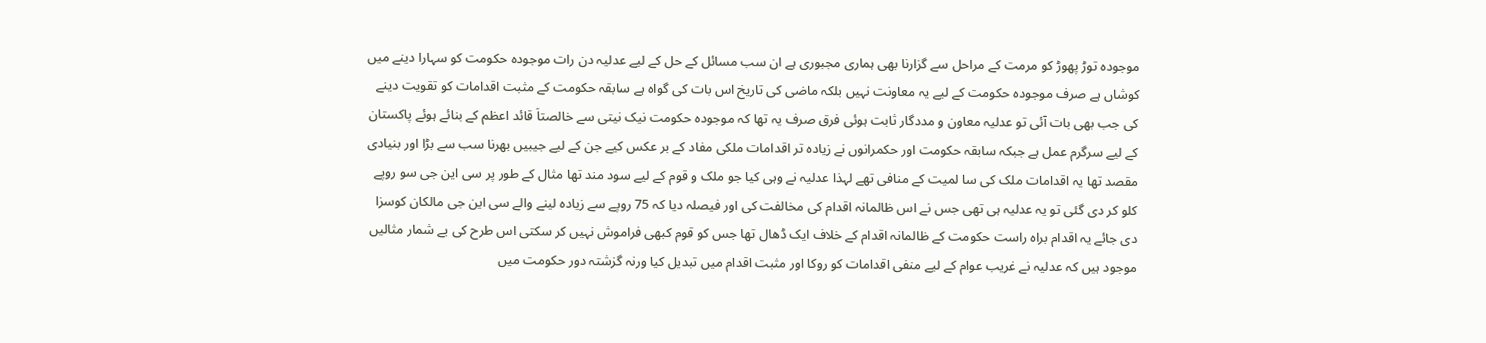موجودہ توڑ پھوڑ کو مرمت کے مراحل سے گزارنا بھی ہماری مجبوری ہے ان سب مسائل کے حل کے لیے عدلیہ دن رات موجودہ حکومت کو سہارا دینے میں کوشاں ہے صرف موجودہ حکومت کے لیے یہ معاونت نہیں بلکہ ماضی کی تاریخ اس بات کی گواہ ہے سابقہ حکومت کے مثبت اقدامات کو تقویت دینے کی جب بھی بات آئی تو عدلیہ معاون و مددگار ثابت ہوئی فرق صرف یہ تھا کہ موجودہ حکومت نیک نیتی سے خالصتاَ قائد اعظم کے بنائے ہوئے پاکستان کے لیے سرگرم عمل ہے جبکہ سابقہ حکومت اور حکمرانوں نے زیادہ تر اقدامات ملکی مفاد کے بر عکس کیے جن کے لیے جیبیں بھرنا سب سے بڑا اور بنیادی مقصد تھا یہ اقدامات ملک کی سا لمیت کے منافی تھے لہذا عدلیہ نے وہی کیا جو ملک و قوم کے لیے سود مند تھا مثال کے طور پر سی این جی سو روپے کلو کر دی گئی تو یہ عدلیہ ہی تھی جس نے اس ظالمانہ اقدام کی مخالفت کی اور فیصلہ دیا کہ 75 روپے سے زیادہ لینے والے سی این جی مالکان کوسزا دی جائے یہ اقدام براہ راست حکومت کے ظالمانہ اقدام کے خلاف ایک ڈھال تھا جس کو قوم کبھی فراموش نہیں کر سکتی اس طرح کی بے شمار مثالیں موجود ہیں کہ عدلیہ نے غریب عوام کے لیے منفی اقدامات کو روکا اور مثبت اقدام میں تبدیل کیا ورنہ گزشتہ دور حکومت میں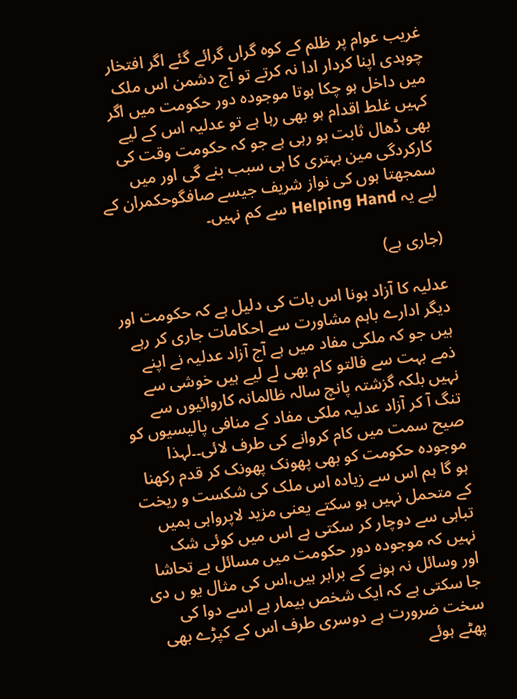غریب عوام پر ظلم کے کوہ گراں گرائے گئے اگر افتخار چوہدی اپنا کردار ادا نہ کرتے تو آج دشمن اس ملک میں داخل ہو چکا ہوتا موجودہ دور حکومت میں اگر کہیں غلط اقدام ہو بھی رہا ہے تو عدلیہ اس کے لیے بھی ڈھال ثابت ہو رہی ہے جو کہ حکومت وقت کی کارکردگی مین بہتری کا ہی سبب بنے گی اور میں سمجھتا ہوں کی نواز شریف جیسے صافگوحکمران کے لیے یہ Helping Hand سے کم نہیں۔

(جاری ہے)

عدلیہ کا آزاد ہونا اس بات کی دلیل ہے کہ حکومت اور دیگر ادارے باہم مشاورت سے احکامات جاری کر رہے ہیں جو کہ ملکی مفاد میں ہے آج آزاد عدلیہ نے اپنے ذمے بہت سے فالتو کام بھی لے لیے ہیں خوشی سے نہیں بلکہ گزشتہ پانچ سالہ ظالمانہ کاروائیوں سے تنگ آ کر آزاد عدلیہ ملکی مفاد کے منافی پالیسیوں کو صیح سمت میں کام کروانے کی طرف لائی۔۔لہذا موجودہ حکومت کو بھی پھونک پھونک کر قدم رکھنا ہو گا ہم اس سے زیادہ اس ملک کی شکست و ریخت کے متحمل نہیں ہو سکتے یعنی مزید لاپرواہی ہمیں تباہی سے دوچار کر سکتی ہے اس میں کوئی شک نہیں کہ موجودہ دور حکومت میں مسائل بے تحاشا اور وسائل نہ ہونے کے برابر ہیں،اس کی مثال یو ں دی جا سکتی ہے کہ ایک شخص بیمار ہے اسے دوا کی سخت ضرورت ہے دوسری طرف اس کے کپڑے بھی پھٹے ہوئے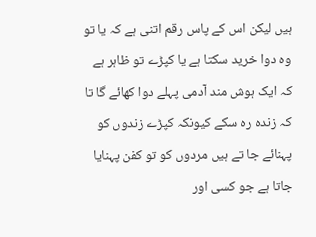ہیں لیکن اس کے پاس رقم اتنی ہے کہ یا تو وہ دوا خرید سکتا ہے یا کپڑے تو ظاہر ہے کہ ایک ہوش مند آدمی پہلے دوا کھائے گا تا کہ زندہ رہ سکے کیونکہ کپڑے زندوں کو پہنائے جا تے ہیں مردوں کو تو کفن پہنایا جاتا ہے جو کسی اور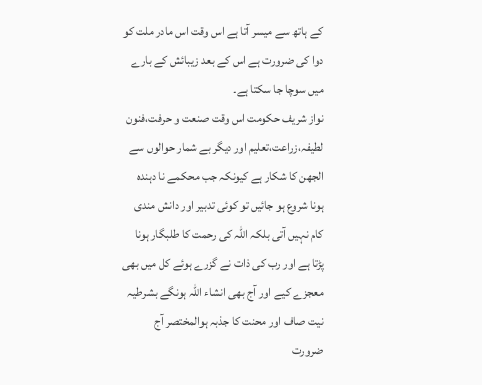کے ہاتھ سے میسر آتا ہے اس وقت اس مادر ملت کو دوا کی ضرورت ہے اس کے بعد زیبائش کے بارے میں سوچا جا سکتا ہے۔
نواز شریف حکومت اس وقت صنعت و حرفت،فنون لطیفہ،زراعت،تعلیم اور دیگر بے شمار حوالوں سے الجھن کا شکار ہے کیونکہ جب محکمے نا دہندہ ہونا شروع ہو جائیں تو کوئی تدبیر اور دانش مندی کام نہیں آتی بلکہ اللہ کی رحمت کا طلبگار ہونا پڑتا ہے اور رب کی ذات نے گزرے ہوئے کل میں بھی معجزے کیے اور آج بھی انشاء اللہ ہونگے بشرطیہ نیت صاف اور محنت کا جذبہ ہوالمختصر آج ضرورت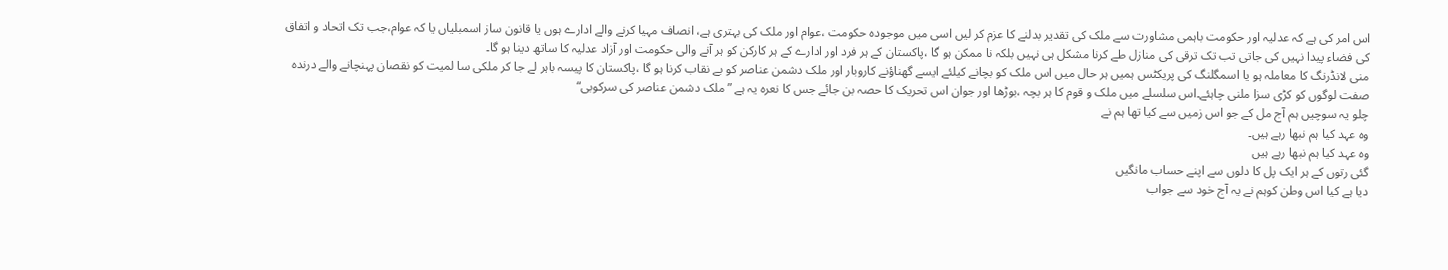اس امر کی ہے کہ عدلیہ اور حکومت باہمی مشاورت سے ملک کی تقدیر بدلنے کا عزم کر لیں اسی میں موجودہ حکومت ،عوام اور ملک کی بہتری ہے، انصاف مہیا کرنے والے ادارے ہوں یا قانون ساز اسمبلیاں یا کہ عوام،جب تک اتحاد و اتفاق کی فضاء پیدا نہیں کی جاتی تب تک ترقی کی منازل طے کرنا مشکل ہی نہیں بلکہ نا ممکن ہو گا ،پاکستان کے ہر فرد اور ادارے کے ہر کارکن کو ہر آنے والی حکومت اور آزاد عدلیہ کا ساتھ دینا ہو گا۔
منی لانڈرنگ کا معاملہ ہو یا اسمگلنگ کی پریکٹس ہمیں ہر حال میں اس ملک کو بچانے کیلئے ایسے گھناؤنے کاروبار اور ملک دشمن عناصر کو بے نقاب کرنا ہو گا ،پاکستان کا پیسہ باہر لے جا کر ملکی سا لمیت کو نقصان پہنچانے والے درندہ صفت لوگوں کو کڑی سزا ملنی چاہئے۔اس سلسلے میں ملک و قوم کا ہر بچہ ،بوڑھا اور جوان اس تحریک کا حصہ بن جائے جس کا نعرہ یہ ہے ”ملک دشمن عناصر کی سرکوبی“
چلو یہ سوچیں ہم آج مل کے جو اس زمیں سے کیا تھا ہم نے
وہ عہد کیا ہم نبھا رہے ہیں۔
وہ عہد کیا ہم نبھا رہے ہیں
گئی رتوں کے ہر ایک پل کا دلوں سے اپنے حساب مانگیں
دیا ہے کیا اس وطن کوہم نے یہ آج خود سے جواب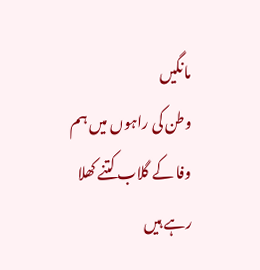مانگیں
وطن کی راہوں میں ہم وفا کے گلاب کتنے کھلا رہے ہیں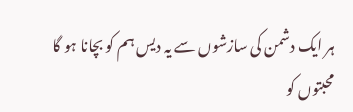ہر ایک دشمن کی سازشوں سے یہ دیس ہم کو بچانا ہو گا
محبتوں کو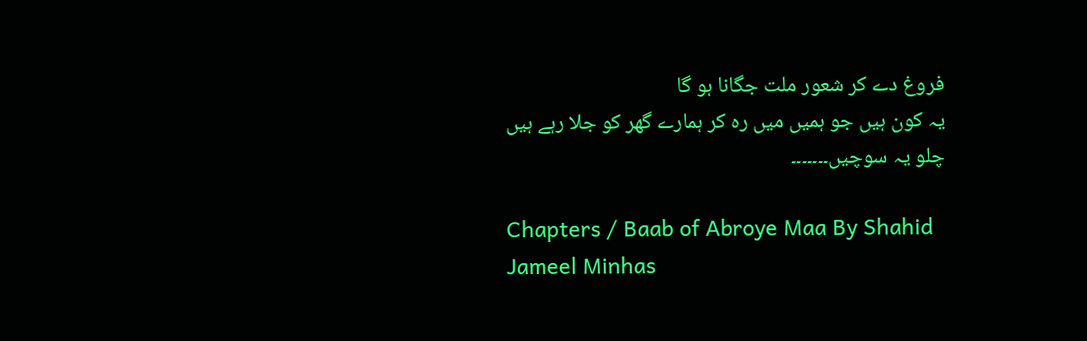فروغ دے کر شعور ملت جگانا ہو گا
یہ کون ہیں جو ہمیں میں رہ کر ہمارے گھر کو جلا رہے ہیں
چلو یہ سوچیں۔۔۔۔۔۔۔

Chapters / Baab of Abroye Maa By Shahid Jameel Minhas